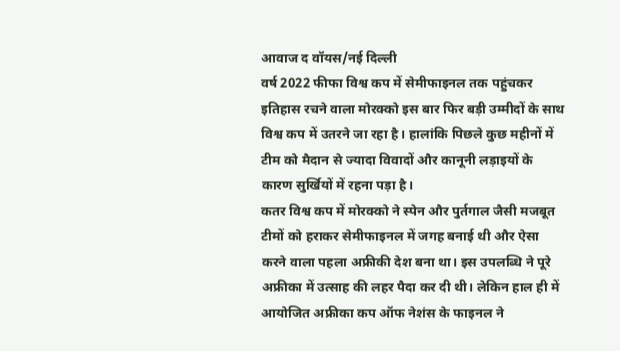आवाज द वॉयस/नई दिल्ली
वर्ष 2022 फीफा विश्व कप में सेमीफाइनल तक पहुंचकर इतिहास रचने वाला मोरक्को इस बार फिर बड़ी उम्मीदों के साथ विश्व कप में उतरने जा रहा है। हालांकि पिछले कुछ महीनों में टीम को मैदान से ज्यादा विवादों और कानूनी लड़ाइयों के कारण सुर्खियों में रहना पड़ा है।
कतर विश्व कप में मोरक्को ने स्पेन और पुर्तगाल जैसी मजबूत टीमों को हराकर सेमीफाइनल में जगह बनाई थी और ऐसा करने वाला पहला अफ्रीकी देश बना था। इस उपलब्धि ने पूरे अफ्रीका में उत्साह की लहर पैदा कर दी थी। लेकिन हाल ही में आयोजित अफ्रीका कप ऑफ नेशंस के फाइनल ने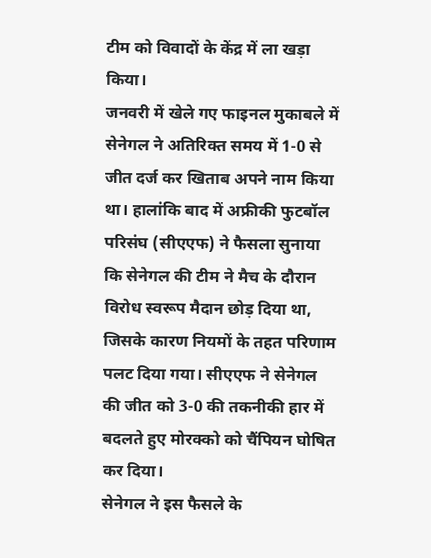टीम को विवादों के केंद्र में ला खड़ा किया।
जनवरी में खेले गए फाइनल मुकाबले में सेनेगल ने अतिरिक्त समय में 1-0 से जीत दर्ज कर खिताब अपने नाम किया था। हालांकि बाद में अफ्रीकी फुटबॉल परिसंघ (सीएएफ) ने फैसला सुनाया कि सेनेगल की टीम ने मैच के दौरान विरोध स्वरूप मैदान छोड़ दिया था, जिसके कारण नियमों के तहत परिणाम पलट दिया गया। सीएएफ ने सेनेगल की जीत को 3-0 की तकनीकी हार में बदलते हुए मोरक्को को चैंपियन घोषित कर दिया।
सेनेगल ने इस फैसले के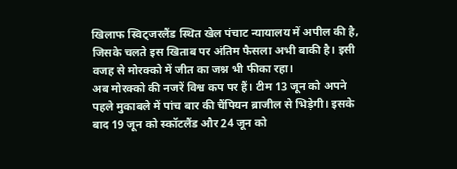खिलाफ स्विट्जरलैंड स्थित खेल पंचाट न्यायालय में अपील की है, जिसके चलते इस खिताब पर अंतिम फैसला अभी बाकी है। इसी वजह से मोरक्को में जीत का जश्न भी फीका रहा।
अब मोरक्को की नजरें विश्व कप पर हैं। टीम 13 जून को अपने पहले मुकाबले में पांच बार की चैंपियन ब्राजील से भिड़ेगी। इसके बाद 19 जून को स्कॉटलैंड और 24 जून को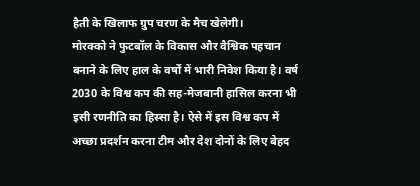हैती के खिलाफ ग्रुप चरण के मैच खेलेगी।
मोरक्को ने फुटबॉल के विकास और वैश्विक पहचान बनाने के लिए हाल के वर्षों में भारी निवेश किया है। वर्ष 2030 के विश्व कप की सह-मेजबानी हासिल करना भी इसी रणनीति का हिस्सा है। ऐसे में इस विश्व कप में अच्छा प्रदर्शन करना टीम और देश दोनों के लिए बेहद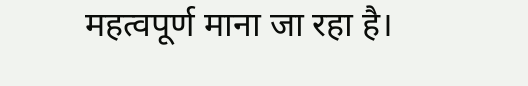महत्वपूर्ण माना जा रहा है।